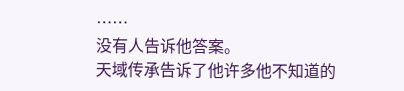……
没有人告诉他答案。
天域传承告诉了他许多他不知道的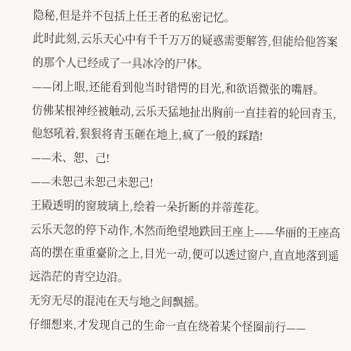隐秘,但是并不包括上任王者的私密记忆。
此时此刻,云乐天心中有千千万万的疑惑需要解答,但能给他答案的那个人已经成了一具冰冷的尸体。
——闭上眼,还能看到他当时错愕的目光,和欲语微张的嘴唇。
仿佛某根神经被触动,云乐天猛地扯出胸前一直挂着的轮回青玉,他怒吼着,狠狠将青玉砸在地上,疯了一般的踩踏!
——未、恕、己!
——未恕己未恕己未恕己!
王殿透明的窗玻璃上,绘着一朵折断的并蒂莲花。
云乐天忽的停下动作,木然而绝望地跌回王座上——华丽的王座高高的摆在重重臺阶之上,目光一动,便可以透过窗户,直直地落到遥远浩茫的青空边沿。
无穷无尽的混沌在天与地之间飘摇。
仔细想来,才发现自己的生命一直在绕着某个怪圈前行——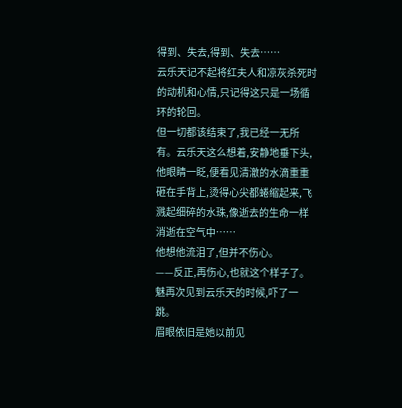得到、失去,得到、失去……
云乐天记不起将红夫人和凉灰杀死时的动机和心情,只记得这只是一场循环的轮回。
但一切都该结束了,我已经一无所有。云乐天这么想着,安静地垂下头,他眼睛一眨,便看见清澈的水滴重重砸在手背上,烫得心尖都蜷缩起来,飞溅起细碎的水珠,像逝去的生命一样消逝在空气中……
他想他流泪了,但并不伤心。
——反正,再伤心,也就这个样子了。
魅再次见到云乐天的时候,吓了一跳。
眉眼依旧是她以前见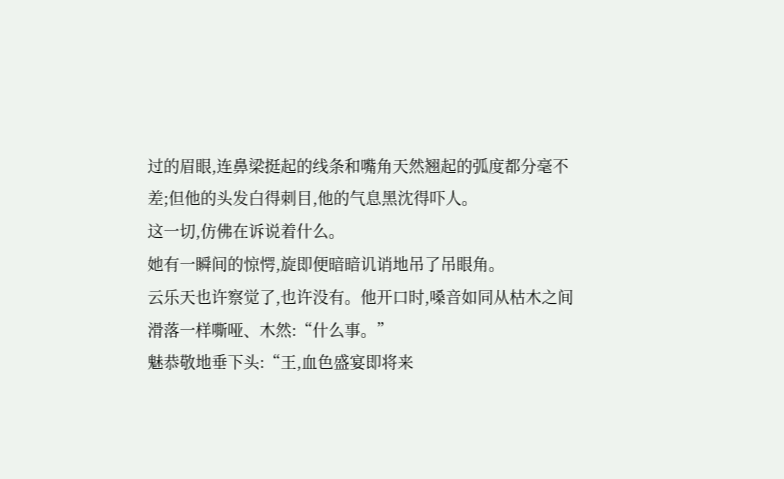过的眉眼,连鼻梁挺起的线条和嘴角天然翘起的弧度都分毫不差;但他的头发白得刺目,他的气息黑沈得吓人。
这一切,仿佛在诉说着什么。
她有一瞬间的惊愕,旋即便暗暗讥诮地吊了吊眼角。
云乐天也许察觉了,也许没有。他开口时,嗓音如同从枯木之间滑落一样嘶哑、木然:“什么事。”
魅恭敬地垂下头:“王,血色盛宴即将来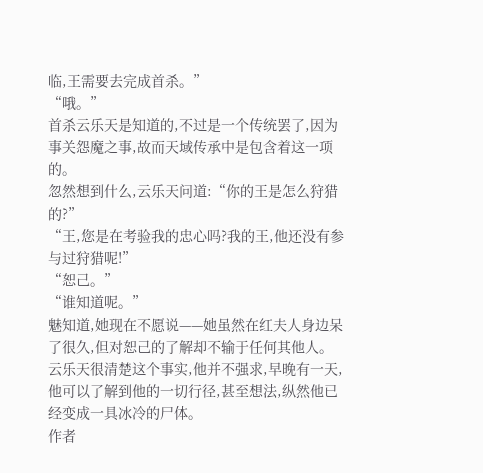临,王需要去完成首杀。”
“哦。”
首杀云乐天是知道的,不过是一个传统罢了,因为事关怨魔之事,故而天域传承中是包含着这一项的。
忽然想到什么,云乐天问道:“你的王是怎么狩猎的?”
“王,您是在考验我的忠心吗?我的王,他还没有参与过狩猎呢!”
“恕己。”
“谁知道呢。”
魅知道,她现在不愿说——她虽然在红夫人身边呆了很久,但对恕己的了解却不输于任何其他人。
云乐天很清楚这个事实,他并不强求,早晚有一天,他可以了解到他的一切行径,甚至想法,纵然他已经变成一具冰冷的尸体。
作者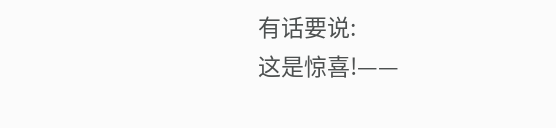有话要说:
这是惊喜!——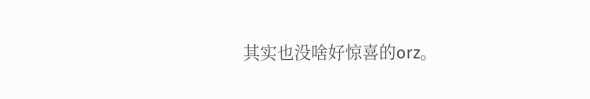其实也没啥好惊喜的orz。